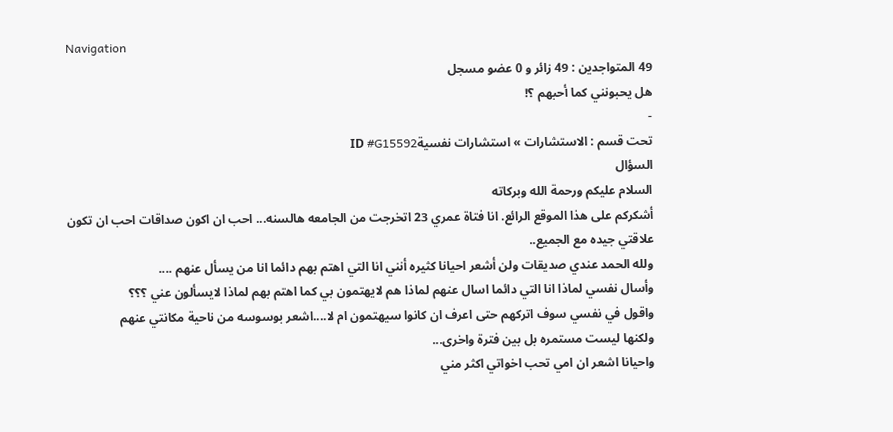Navigation
49 المتواجدين : 49 زائر و 0 عضو مسجل
هل يحبونني كما أحبهم ؟!
-
تحت قسم : الاستشارات » استشارات نفسيةID #G15592
السؤال
السلام عليكم ورحمة الله وبركاته
أشكركم على هذا الموقع الرائع. انا فتاة عمري 23 اتخرجت من الجامعه هالسنه... احب ان اكون صداقات احب ان تكون علاقتي جيده مع الجميع..
ولله الحمد عندي صديقات ولن أشعر احيانا كثيره أنني انا التي اهتم بهم دائما انا من يسأل عنهم ....
وأسال نفسي لماذا انا التي دائما اسال عنهم لماذا هم لايهتمون بي كما اهتم بهم لماذا لايسألون عني ؟؟؟
واقول في نفسي سوف اتركهم حتى اعرف ان كانوا سيهتمون ام لا....اشعر بوسوسه من ناحية مكانتي عنهم
ولكنها ليست مستمره بل بين فترة واخرى...
واحيانا اشعر ان امي تحب اخواتي اكثر مني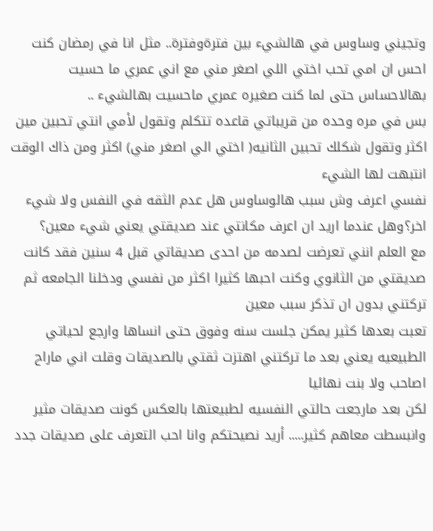وتجيني وساوس في هالشيء بين فترةوفترة.. مثل انا في رمضان كنت احس ان امي تحب اختي اللي اصغر مني مع اني عمري ما حسيت بهالاحساس حتى لما كنت صغيره عمري ماحسيت بهالشيء ..
بس في مره وحده من قريباتي قاعده تتكلم وتقول لأمي انتي تحبين مين اكثر وتقول شكلك تحبين الثانيه( اختي الي اصغر مني) اكثر ومن ذاك الوقت انتبهت لها الشيء
نفسي اعرف وش سبب هالوساوس هل عدم الثقه في النفس ولا شيء اخر؟وهل عندما اريد ان اعرف مكانتي عند صديقتي يعني شيء معين؟
مع العلم انني تعرضت لصدمه من احدى صديقاتي قبل 4 سنين فقد كانت صديقتي من الثانوي وكنت احبها كثيرا اكثر من نفسي ودخلنا الجامعه ثم تركتني بدون ان تذكر سبب معين
تعبت بعدها كثير يمكن جلست سنه وفوق حتى انساها وارجع لحياتي الطبيعيه يعني بعد ما تركتني اهتزت ثقتي بالصديقات وقلت اني ماراح اصاحب ولا بنت نهائيا
لكن بعد مارجعت حالتي النفسيه لطبيعتها بالعكس كونت صديقات مثير وانبسطت معاهم كثير..... أريد نصيحتكم وانا احب التعرف على صديقات جدد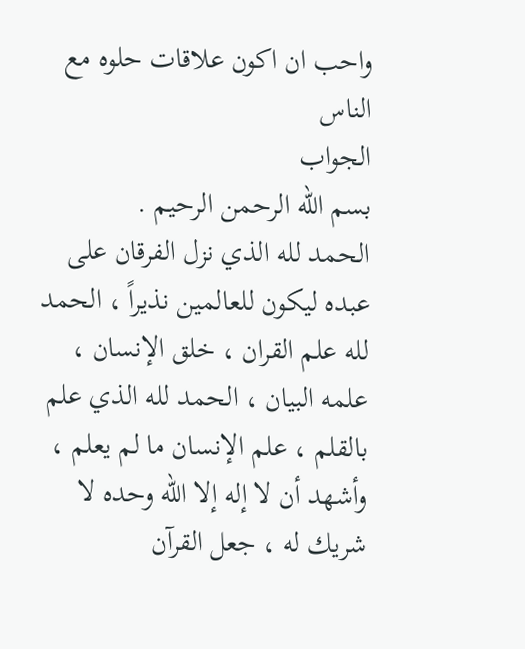واحب ان اكون علاقات حلوه مع الناس
الجواب
بسم الله الرحمن الرحيم .
الحمد لله الذي نزل الفرقان على عبده ليكون للعالمين نذيراً ، الحمد لله علم القران ، خلق الإنسان ، علمه البيان ، الحمد لله الذي علم بالقلم ، علم الإنسان ما لم يعلم ، وأشهد أن لا إله إلا الله وحده لا شريك له ، جعل القرآن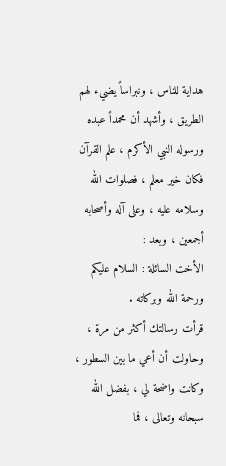هداية للناس ، ونبراساً يضيء لهم الطريق ، وأشهد أن محمداً عبده ورسوله النبي الأكرم ، علم القرآن فكان خير معلم ، فصلوات الله وسلامه عليه ، وعلى آله وأصحابه أجمعين ، وبعد :
الأخت السائلة : السلام عليكم ورحمة الله وبركاته .
قرأت رسالتك أكثر من مرة ، وحاولت أن أعي ما بين السطور ، وكانت واضحة لي ، بفضل الله سبحانه وتعالى ، فما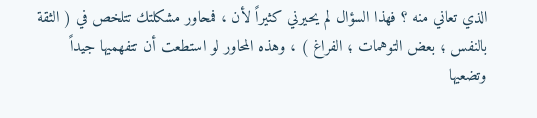الذي تعاني منه ؟ فهذا السؤال لم يحيرني كثيراً لأن ، فمحاور مشكلتك تتلخص في ( الثقة بالنفس ؛ بعض التوهمات ؛ الفراغ ) ، وهذه المحاور لو استطعت أن تتفهميها جيداً وتضعيها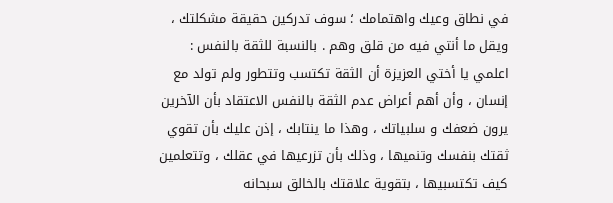في نطاق وعيك واهتمامك ؛ سوف تدركين حقيقة مشكلتك ، ويقل ما أنتي فيه من قلق وهم . بالنسبة للثقة بالنفس : اعلمي يا أختي العزيزة أن الثقة تكتسب وتتطور ولم تولد مع إنسان ، وأن أهم أعراض عدم الثقة بالنفس الاعتقاد بأن الآخرين يرون ضعفك و سلبياتك ، وهذا ما ينتابك ، إذن عليك بأن تقوي ثقتك بنفسك وتنميها ، وذلك بأن تزرعيها في عقلك ، وتتعلمين كيف تكتسبيها ، بتقوية علاقتك بالخالق سبحانه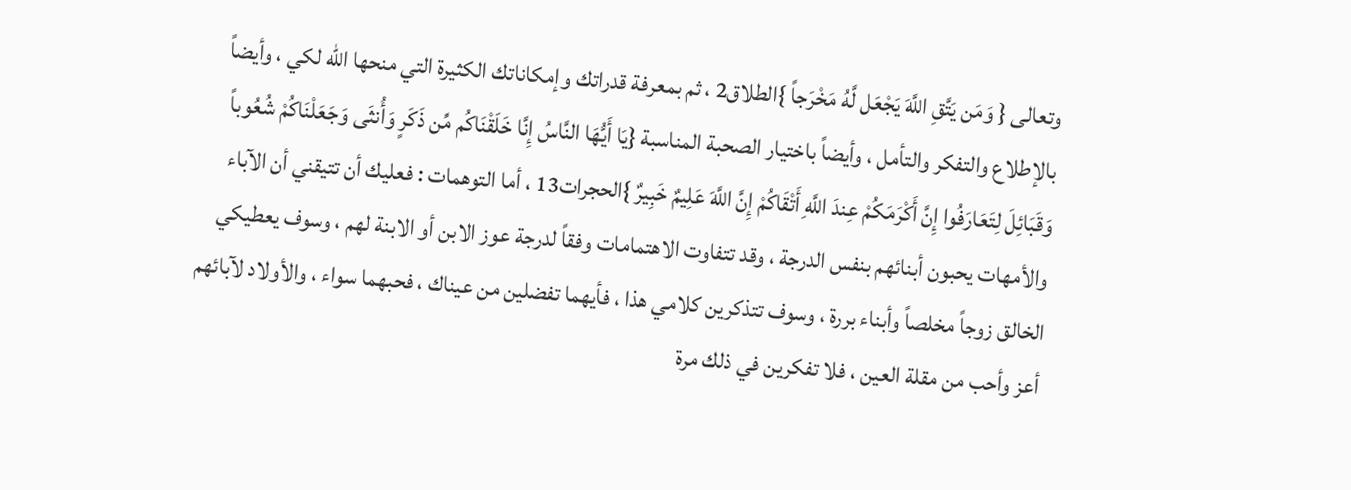وتعالى { وَمَن يَتَّقِ اللَّهَ يَجْعَل لَّهُ مَخْرَجاً }الطلاق2 ، ثم بمعرفة قدراتك وإمكاناتك الكثيرة التي منحها الله لكي ، وأيضاً بالإطلاع والتفكر والتأمل ، وأيضاً باختيار الصحبة المناسبة {يَا أَيُّهَا النَّاسُ إِنَّا خَلَقْنَاكُم مِّن ذَكَرٍ وَأُنثَى وَجَعَلْنَاكُمْ شُعُوباً وَقَبَائِلَ لِتَعَارَفُوا إِنَّ أَكْرَمَكُمْ عِندَ اللَّهِ أَتْقَاكُمْ إِنَّ اللَّهَ عَلِيمٌ خَبِيرٌ }الحجرات13 ، أما التوهمات : فعليك أن تتيقني أن الآباء والأمهات يحبون أبنائهم بنفس الدرجة ، وقد تتفاوت الاهتمامات وفقاً لدرجة عوز الابن أو الابنة لهم ، وسوف يعطيكي الخالق زوجاً مخلصاً وأبناء بررة ، وسوف تتذكرين كلامي هذا ، فأيهما تفضلين من عيناك ، فحبهما سواء ، والأولاد لآبائهم أعز وأحب من مقلة العين ، فلا تفكرين في ذلك مرة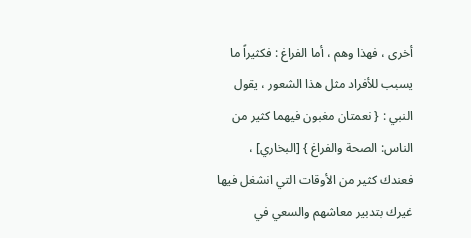أخرى ، فهذا وهم ، أما الفراغ : فكثيراً ما يسبب للأفراد مثل هذا الشعور ، يقول النبي : { نعمتان مغبون فيهما كثير من الناس: الصحة والفراغ } [البخاري] ، فعندك كثير من الأوقات التي انشغل فيها غيرك بتدبير معاشهم والسعي في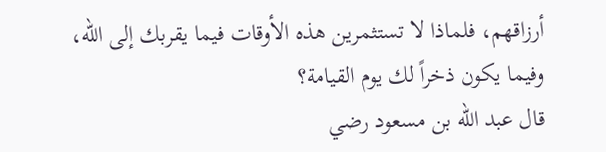أرزاقهم، فلماذا لا تستثمرين هذه الأوقات فيما يقربك إلى الله، وفيما يكون ذخراً لك يوم القيامة؟
قال عبد الله بن مسعود رضي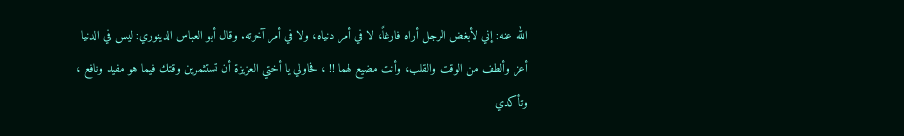الله عنه: إني لأبغض الرجل أراه فارغاً، لا في أمر دنياه، ولا في أمر آخرته. وقال أبو العباس الدينوري: ليس في الدنيا أعز وألطف من الوقت والقلب، وأنت مضيع لهما !! ، فحاولي يا أختي العزيزة أن تستثمرين وقتك فيما هو مفيد ونافع ، وتأكدي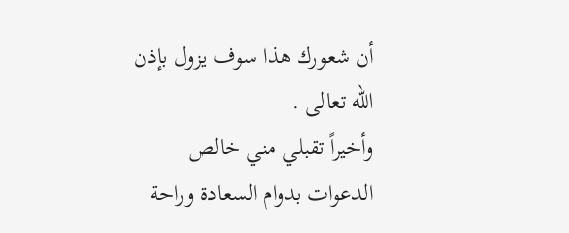أن شعورك هذا سوف يزول بإذن الله تعالى .
وأخيراً تقبلي مني خالص الدعوات بدوام السعادة وراحة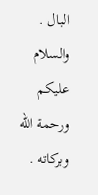البال .
والسلام عليكم ورحمة الله وبركاته .